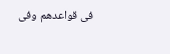فى قواعدهم وفى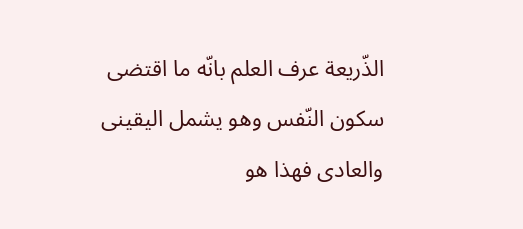الذّريعة عرف العلم بانّه ما اقتضى سكون النّفس وهو يشمل اليقينى والعادى فهذا هو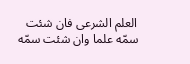العلم الشرعى فان شئت سمّه علما وان شئت سمّه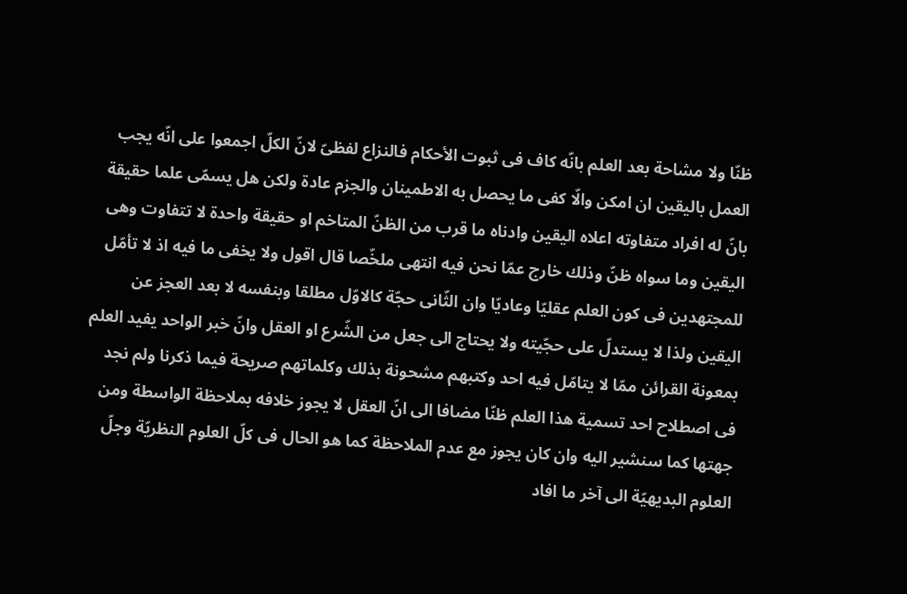ظنّا ولا مشاحة بعد العلم بانّه كاف فى ثبوت الأحكام فالنزاع لفظىّ لانّ الكلّ اجمعوا على انّه يجب العمل باليقين ان امكن والّا كفى ما يحصل به الاطمينان والجزم عادة ولكن هل يسمّى علما حقيقة بانّ له افراد متفاوته اعلاه اليقين وادناه ما قرب من الظنّ المتاخم او حقيقة واحدة لا تتفاوت وهى اليقين وما سواه ظنّ وذلك خارج عمّا نحن فيه انتهى ملخّصا قال اقول ولا يخفى ما فيه اذ لا تأمّل للمجتهدين فى كون العلم عقليّا وعاديّا وان الثّانى حجّة كالاوّل مطلقا وبنفسه لا بعد العجز عن اليقين ولذا لا يستدلّ على حجّيته ولا يحتاج الى جعل من الشّرع او العقل وانّ خبر الواحد يفيد العلم بمعونة القرائن ممّا لا يتامّل فيه احد وكتبهم مشحونة بذلك وكلماتهم صريحة فيما ذكرنا ولم نجد فى اصطلاح احد تسمية هذا العلم ظنّا مضافا الى انّ العقل لا يجوز خلافه بملاحظة الواسطة ومن جهتها كما سنشير اليه وان كان يجوز مع عدم الملاحظة كما هو الحال فى كلّ العلوم النظريّة وجلّ العلوم البديهيّة الى آخر ما افاد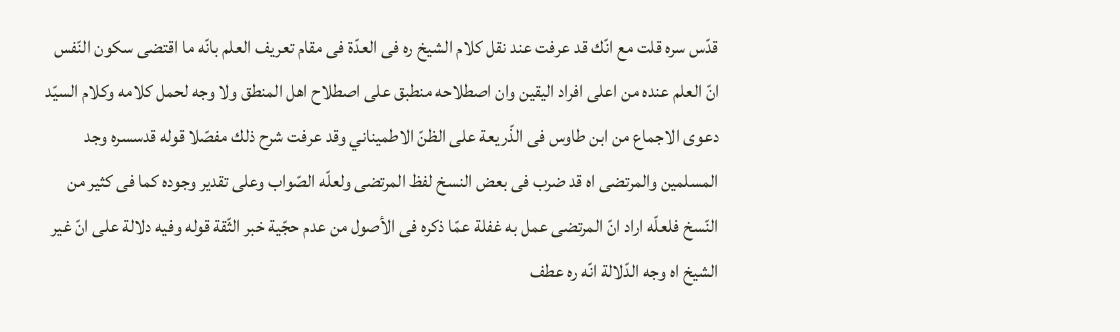قدّس سره قلت مع انّك قد عرفت عند نقل كلام الشيخ ره فى العدّة فى مقام تعريف العلم بانّه ما اقتضى سكون النّفس انّ العلم عنده من اعلى افراد اليقين وان اصطلاحه منطبق على اصطلاح اهل المنطق ولا وجه لحمل كلامه وكلام السيّد دعوى الاجماع من ابن طاوس فى الذّريعة على الظنّ الاطميناني وقد عرفت شرح ذلك مفصّلا قوله قدسسره وجد المسلمين والمرتضى اه قد ضرب فى بعض النسخ لفظ المرتضى ولعلّه الصّواب وعلى تقدير وجوده كما فى كثير من النّسخ فلعلّه اراد انّ المرتضى عمل به غفلة عمّا ذكره فى الأصول من عدم حجّية خبر الثّقة قوله وفيه دلالة على انّ غير الشيخ اه وجه الدّلالة انّه ره عطف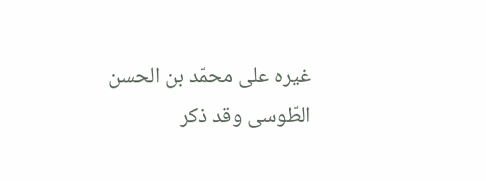غيره على محمّد بن الحسن الطّوسى وقد ذكر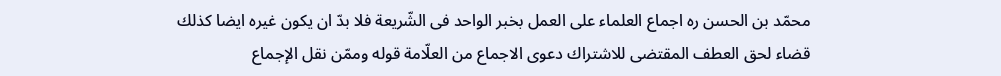محمّد بن الحسن ره اجماع العلماء على العمل بخبر الواحد فى الشّريعة فلا بدّ ان يكون غيره ايضا كذلك قضاء لحق العطف المقتضى للاشتراك دعوى الاجماع من العلّامة قوله وممّن نقل الإجماع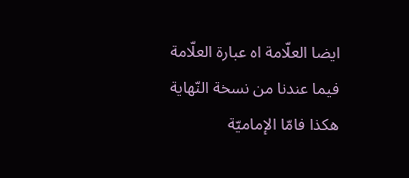ايضا العلّامة اه عبارة العلّامة فيما عندنا من نسخة النّهاية هكذا فامّا الإماميّة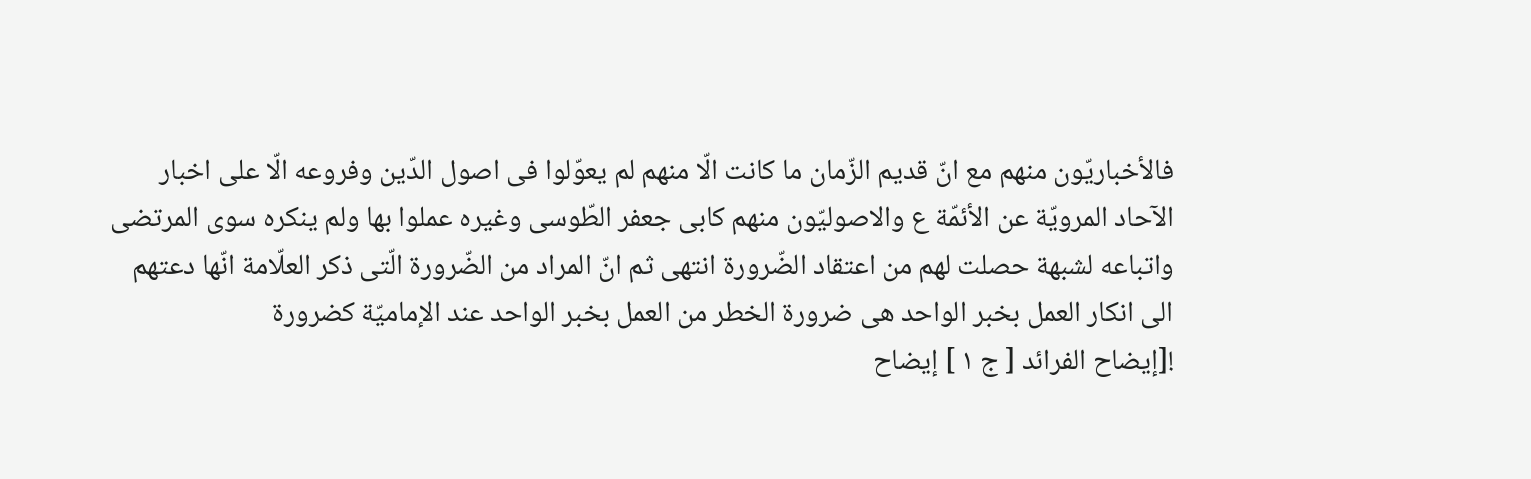فالأخباريّون منهم مع انّ قديم الزّمان ما كانت الّا منهم لم يعوّلوا فى اصول الدّين وفروعه الّا على اخبار الآحاد المرويّة عن الأئمّة ع والاصوليّون منهم كابى جعفر الطّوسى وغيره عملوا بها ولم ينكره سوى المرتضى واتباعه لشبهة حصلت لهم من اعتقاد الضّرورة انتهى ثم انّ المراد من الضّرورة الّتى ذكر العلّامة انّها دعتهم الى انكار العمل بخبر الواحد هى ضرورة الخطر من العمل بخبر الواحد عند الإماميّة كضرورة
![إيضاح الفرائد [ ج ١ ] إيضاح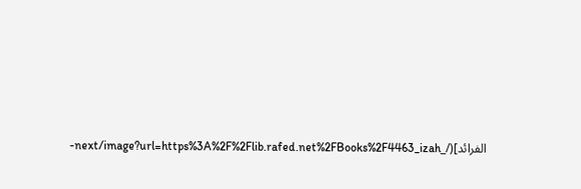الفرائد](/_next/image?url=https%3A%2F%2Flib.rafed.net%2FBooks%2F4463_izah-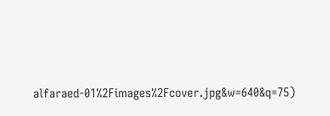alfaraed-01%2Fimages%2Fcover.jpg&w=640&q=75)